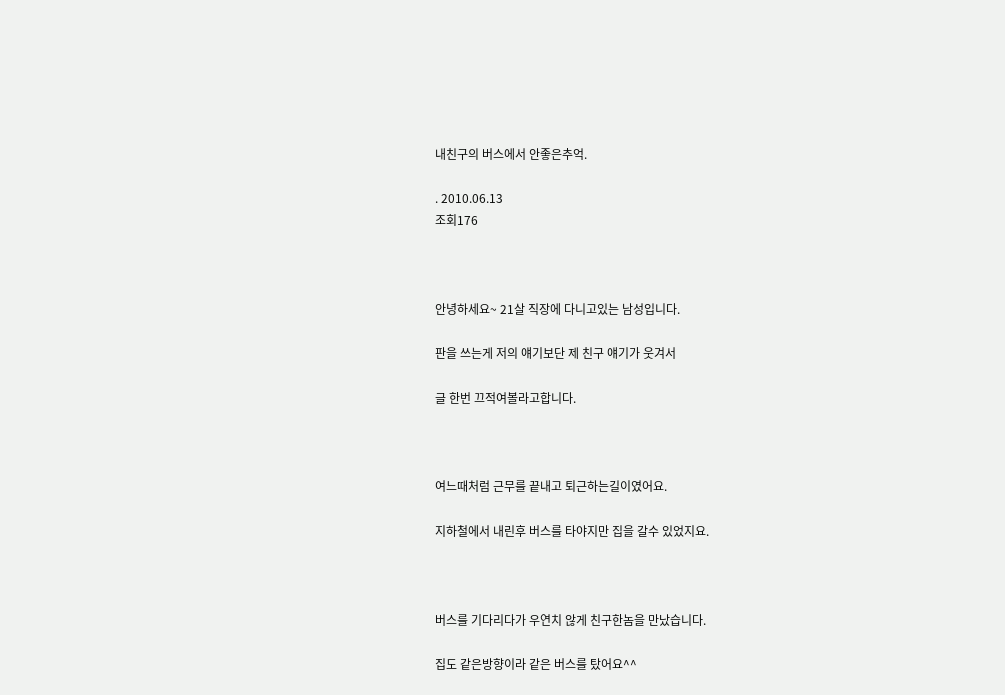내친구의 버스에서 안좋은추억.

. 2010.06.13
조회176



안녕하세요~ 21살 직장에 다니고있는 남성입니다.

판을 쓰는게 저의 얘기보단 제 친구 얘기가 웃겨서

글 한번 끄적여볼라고합니다.



여느때처럼 근무를 끝내고 퇴근하는길이였어요.

지하철에서 내린후 버스를 타야지만 집을 갈수 있었지요.



버스를 기다리다가 우연치 않게 친구한놈을 만났습니다.

집도 같은방향이라 같은 버스를 탔어요^^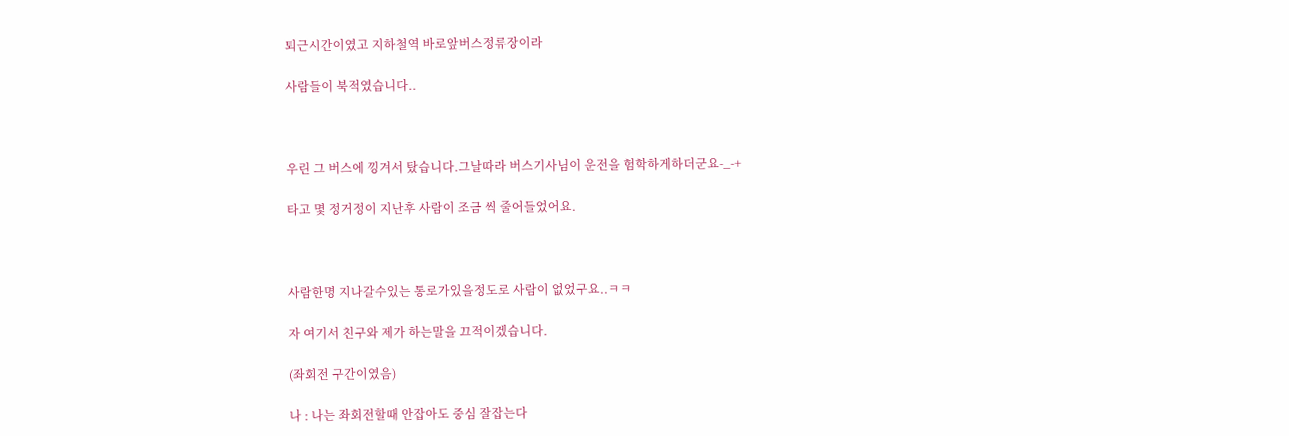퇴근시간이였고 지하철역 바로앞버스정류장이라

사람들이 북적였습니다..



우린 그 버스에 낑겨서 탔습니다.그날따라 버스기사님이 운전을 험학하게하더군요-_-+

타고 몇 정거정이 지난후 사람이 조금 씩 줄어들었어요.



사람한명 지나갈수있는 통로가있을정도로 사람이 없었구요..ㅋㅋ

자 여기서 친구와 제가 하는말을 끄적이겠습니다.

(좌회전 구간이였음)

나 : 나는 좌회전할때 안잡아도 중심 잘잡는다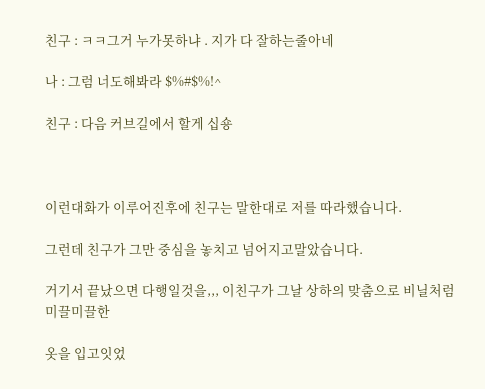친구 : ㅋㅋ그거 누가못하냐 . 지가 다 잘하는줄아네

나 : 그럼 너도해봐라 $%#$%!^

친구 : 다음 커브길에서 할게 십숑



이런대화가 이루어진후에 친구는 말한대로 저를 따라했습니다.

그런데 친구가 그만 중심을 놓치고 넘어지고말았습니다.

거기서 끝났으면 다행일것을,,, 이친구가 그날 상하의 맞춤으로 비닐처럼 미끌미끌한

옷을 입고잇었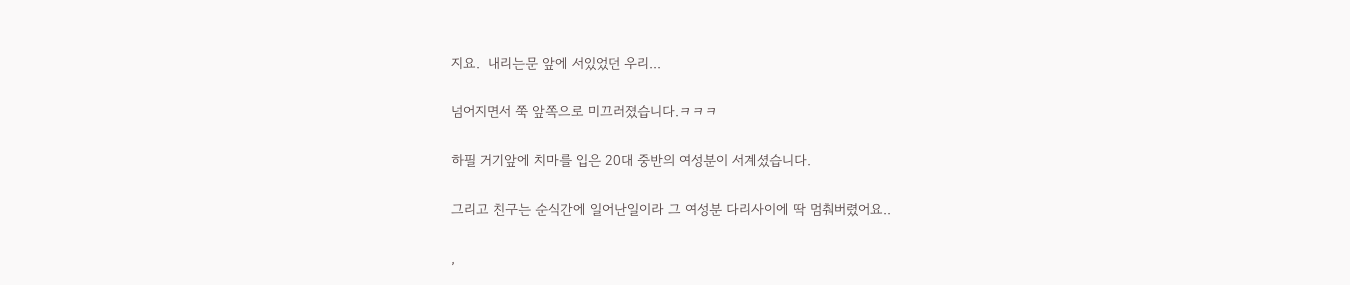지요.  내리는문 앞에 서있었던 우리...

넘어지면서 쭉 앞쪽으로 미끄러졌습니다.ㅋㅋㅋ

하필 거기앞에 치마를 입은 20대 중반의 여성분이 서계셨습니다.

그리고 친구는 순식간에 일어난일이라 그 여성분 다리사이에 딱 멈춰버렸어요..

,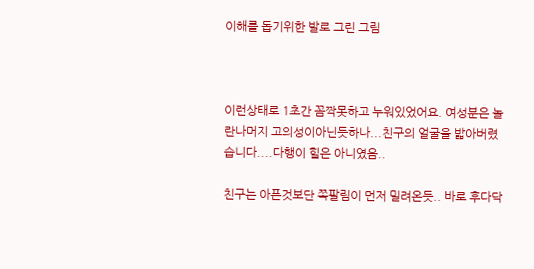이해를 돕기위한 발로 그린 그림



이런상태로 1초간 꼼짝못하고 누워있었어요. 여성분은 놀란나머지 고의성이아닌듯하나...친구의 얼굴을 밟아버렸습니다....다행이 힐은 아니였음..

친구는 아픈것보단 쪽팔림이 먼저 밀려온듯.. 바로 후다닥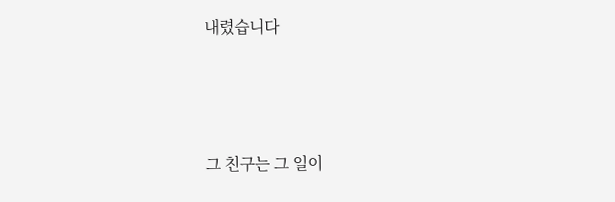내렸습니다



그 친구는 그 일이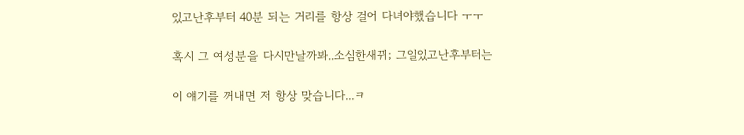있고난후부터 40분 되는 거리를 항상 걸어 다녀야했습니다 ㅜㅜ

혹시 그 여성분을 다시만날까봐..소심한새뀌; 그일있고난후부터는

이 얘기를 꺼내면 저 항상 맞습니다...ㅋ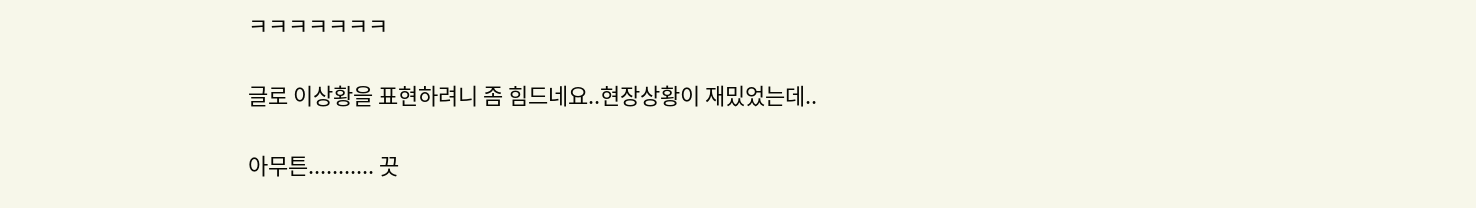ㅋㅋㅋㅋㅋㅋㅋ

글로 이상황을 표현하려니 좀 힘드네요..현장상황이 재밌었는데..

아무튼........... 끗